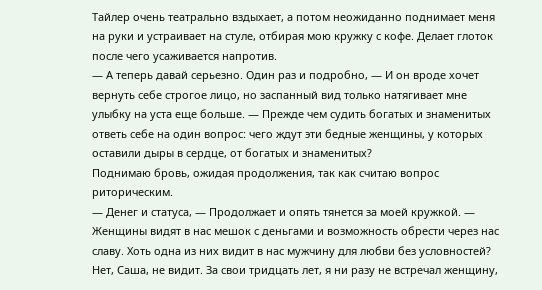Тайлер очень театрально вздыхает, а потом неожиданно поднимает меня на руки и устраивает на стуле, отбирая мою кружку с кофе. Делает глоток после чего усаживается напротив.
— А теперь давай серьезно. Один раз и подробно, — И он вроде хочет вернуть себе строгое лицо, но заспанный вид только натягивает мне улыбку на уста еще больше. — Прежде чем судить богатых и знаменитых ответь себе на один вопрос: чего ждут эти бедные женщины, у которых оставили дыры в сердце, от богатых и знаменитых?
Поднимаю бровь, ожидая продолжения, так как считаю вопрос риторическим.
— Денег и статуса, — Продолжает и опять тянется за моей кружкой. — Женщины видят в нас мешок с деньгами и возможность обрести через нас славу. Хоть одна из них видит в нас мужчину для любви без условностей? Нет, Саша, не видит. За свои тридцать лет, я ни разу не встречал женщину,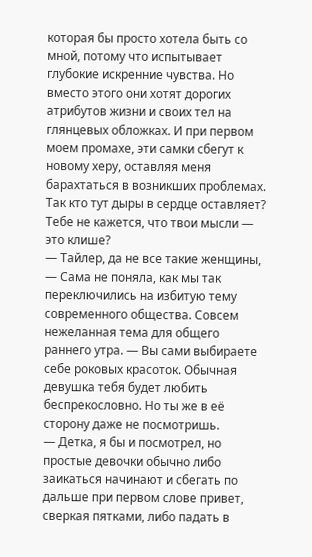которая бы просто хотела быть со мной, потому что испытывает глубокие искренние чувства. Но вместо этого они хотят дорогих атрибутов жизни и своих тел на глянцевых обложках. И при первом моем промахе, эти самки сбегут к новому херу, оставляя меня барахтаться в возникших проблемах. Так кто тут дыры в сердце оставляет? Тебе не кажется, что твои мысли — это клише?
— Тайлер, да не все такие женщины, — Сама не поняла, как мы так переключились на избитую тему современного общества. Совсем нежеланная тема для общего раннего утра. — Вы сами выбираете себе роковых красоток. Обычная девушка тебя будет любить беспрекословно. Но ты же в её сторону даже не посмотришь.
— Детка, я бы и посмотрел, но простые девочки обычно либо заикаться начинают и сбегать по дальше при первом слове привет, сверкая пятками, либо падать в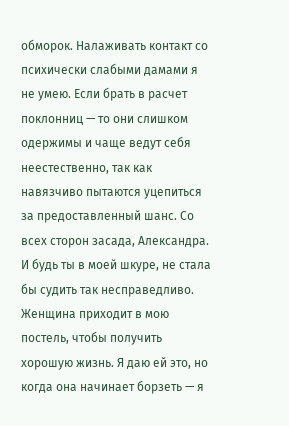обморок. Налаживать контакт со психически слабыми дамами я не умею. Если брать в расчет поклонниц — то они слишком одержимы и чаще ведут себя неестественно, так как навязчиво пытаются уцепиться за предоставленный шанс. Со всех сторон засада, Александра. И будь ты в моей шкуре, не стала бы судить так несправедливо. Женщина приходит в мою постель, чтобы получить хорошую жизнь. Я даю ей это, но когда она начинает борзеть — я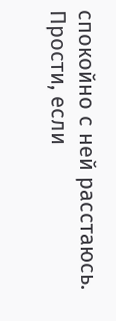спокойно с ней расстаюсь. Прости, если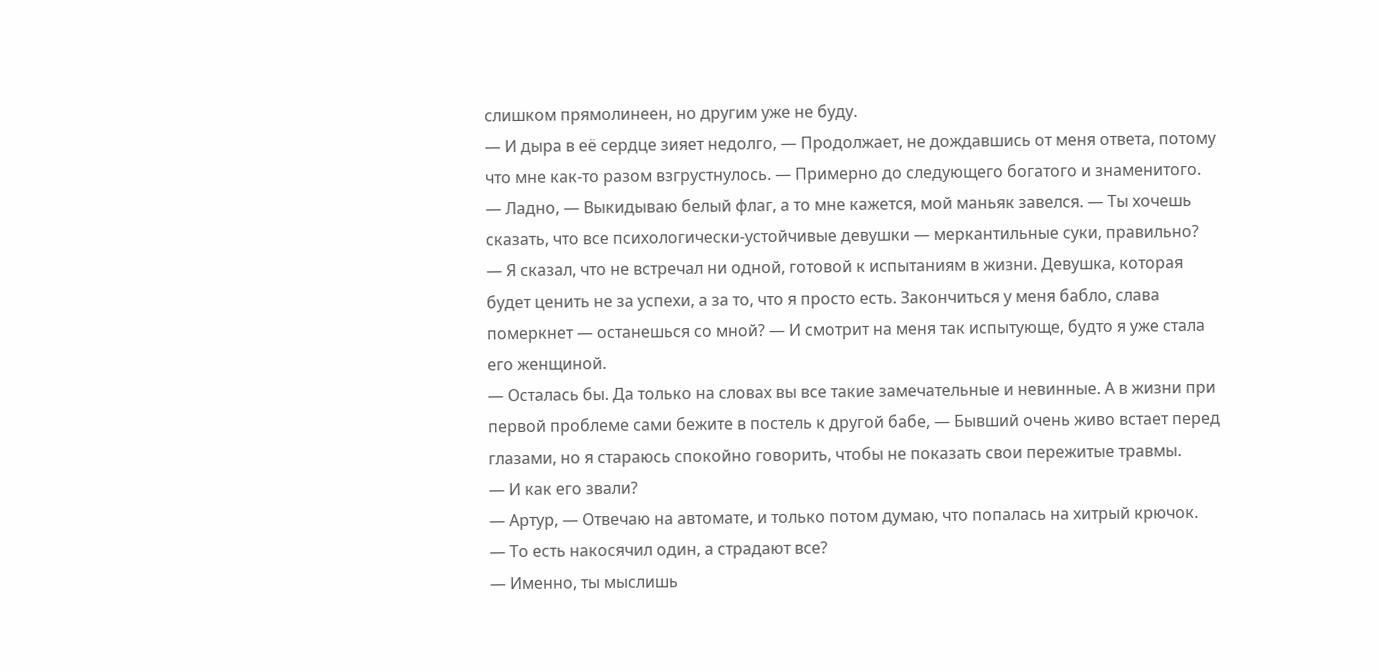слишком прямолинеен, но другим уже не буду.
— И дыра в её сердце зияет недолго, — Продолжает, не дождавшись от меня ответа, потому что мне как-то разом взгрустнулось. — Примерно до следующего богатого и знаменитого.
— Ладно, — Выкидываю белый флаг, а то мне кажется, мой маньяк завелся. — Ты хочешь сказать, что все психологически-устойчивые девушки — меркантильные суки, правильно?
— Я сказал, что не встречал ни одной, готовой к испытаниям в жизни. Девушка, которая будет ценить не за успехи, а за то, что я просто есть. Закончиться у меня бабло, слава померкнет — останешься со мной? — И смотрит на меня так испытующе, будто я уже стала его женщиной.
— Осталась бы. Да только на словах вы все такие замечательные и невинные. А в жизни при первой проблеме сами бежите в постель к другой бабе, — Бывший очень живо встает перед глазами, но я стараюсь спокойно говорить, чтобы не показать свои пережитые травмы.
— И как его звали?
— Артур, — Отвечаю на автомате, и только потом думаю, что попалась на хитрый крючок.
— То есть накосячил один, а страдают все?
— Именно, ты мыслишь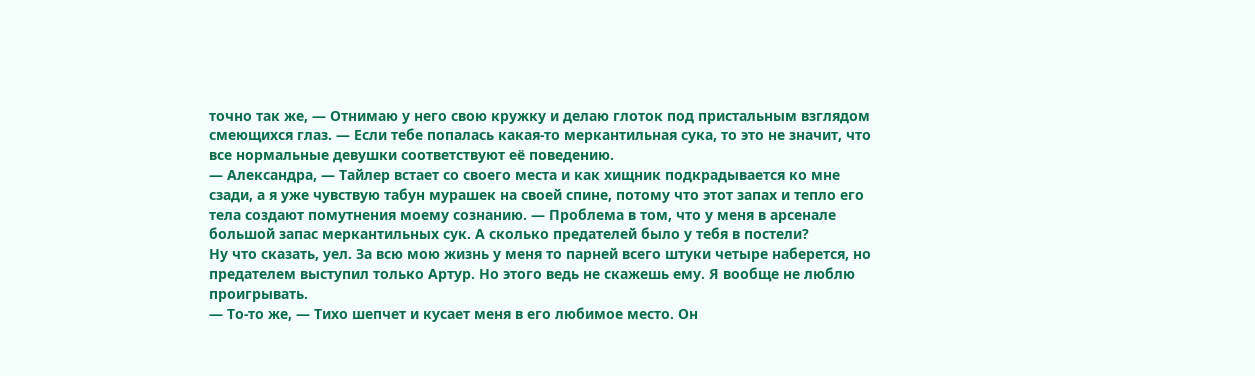точно так же, — Отнимаю у него свою кружку и делаю глоток под пристальным взглядом смеющихся глаз. — Если тебе попалась какая-то меркантильная сука, то это не значит, что все нормальные девушки соответствуют её поведению.
— Александра, — Тайлер встает со своего места и как хищник подкрадывается ко мне сзади, а я уже чувствую табун мурашек на своей спине, потому что этот запах и тепло его тела создают помутнения моему сознанию. — Проблема в том, что у меня в арсенале большой запас меркантильных сук. А сколько предателей было у тебя в постели?
Ну что сказать, уел. За всю мою жизнь у меня то парней всего штуки четыре наберется, но предателем выступил только Артур. Но этого ведь не скажешь ему. Я вообще не люблю проигрывать.
— То-то же, — Тихо шепчет и кусает меня в его любимое место. Он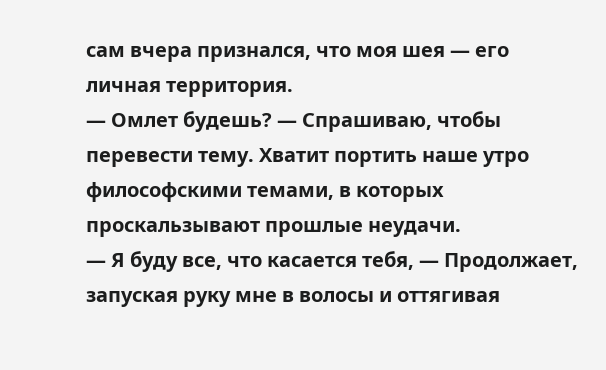сам вчера признался, что моя шея — его личная территория.
— Омлет будешь? — Спрашиваю, чтобы перевести тему. Хватит портить наше утро философскими темами, в которых проскальзывают прошлые неудачи.
— Я буду все, что касается тебя, — Продолжает, запуская руку мне в волосы и оттягивая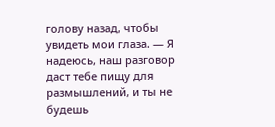голову назад, чтобы увидеть мои глаза. — Я надеюсь, наш разговор даст тебе пищу для размышлений, и ты не будешь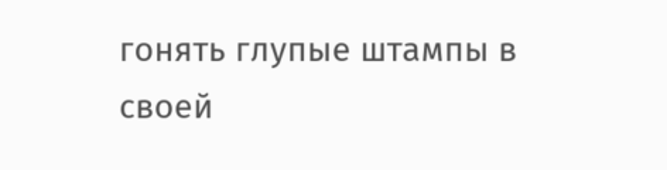гонять глупые штампы в своей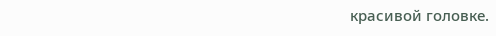красивой головке.